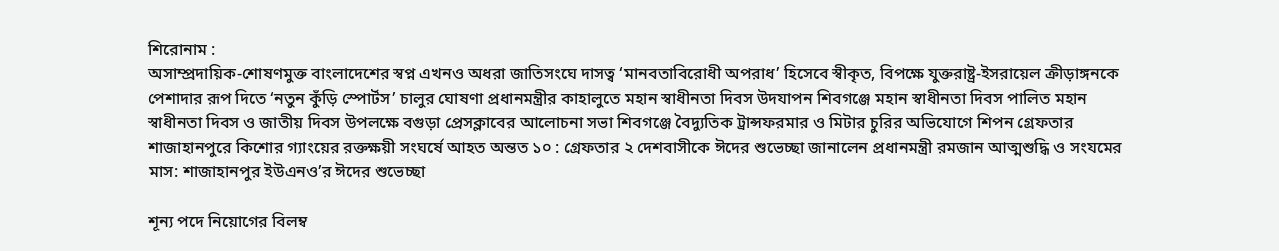শিরোনাম :
অসাম্প্রদায়িক-শোষণমুক্ত বাংলাদেশের স্বপ্ন এখনও অধরা জাতিসংঘে দাসত্ব ‘মানবতাবিরোধী অপরাধ’ হিসেবে স্বীকৃত, বিপক্ষে যুক্তরাষ্ট্র-ইসরায়েল ক্রীড়াঙ্গনকে পেশাদার রূপ দিতে ‘নতুন কুঁড়ি স্পোর্টস’ চালুর ঘোষণা প্রধানমন্ত্রীর কাহালুতে মহান স্বাধীনতা দিবস উদযাপন শিবগঞ্জে মহান স্বাধীনতা দিবস পালিত মহান স্বাধীনতা দিবস ও জাতীয় দিবস উপলক্ষে বগুড়া প্রেসক্লাবের আলোচনা সভা শিবগঞ্জে বৈদ্যুতিক ট্রান্সফরমার ও মিটার চুরির অভিযোগে শিপন গ্রেফতার শাজাহানপুরে কিশোর গ্যাংয়ের রক্তক্ষয়ী সংঘর্ষে আহত অন্তত ১০ : গ্রেফতার ২ দেশবাসীকে ঈদের শুভেচ্ছা জানালেন প্রধানমন্ত্রী রমজান আত্মশুদ্ধি ও সংযমের মাস: শাজাহানপুর ইউএনও’র ঈদের শুভেচ্ছা

শূন্য পদে নিয়োগের বিলম্ব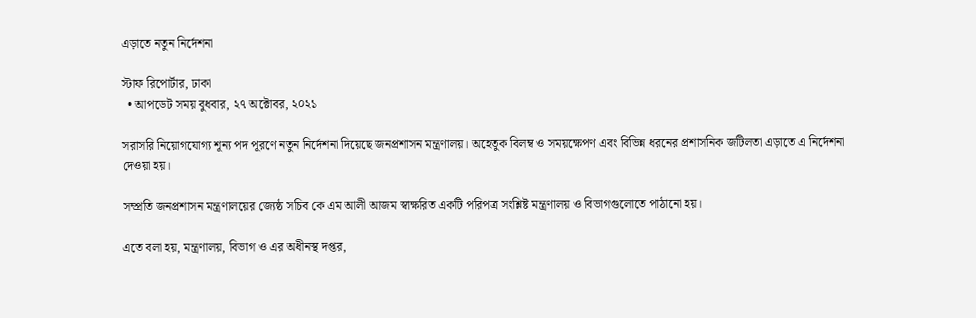এড়াতে নতুন নির্দেশনা

স্টাফ রিপোর্টার, ঢাকা
  • আপডেট সময় বুধবার, ২৭ অক্টোবর, ২০২১

সরাসরি নিয়োগযোগ্য শূন্য পদ পূরণে নতুন নির্দেশনা দিয়েছে জনপ্রশাসন মন্ত্রণালয়। অহেতুক বিলম্ব ও সময়ক্ষেপণ এবং বিভিন্ন ধরনের প্রশাসনিক জটিলতা এড়াতে এ নির্দেশনা দেওয়া হয়।

সম্প্রতি জনপ্রশাসন মন্ত্রণালয়ের জ্যেষ্ঠ সচিব কে এম আলী আজম স্বাক্ষরিত একটি পরিপত্র সংশ্লিষ্ট মন্ত্রণালয় ও বিভাগগুলোতে পাঠানো হয়।

এতে বলা হয়, মন্ত্রণালয়, বিভাগ ও এর অধীনস্থ দপ্তর,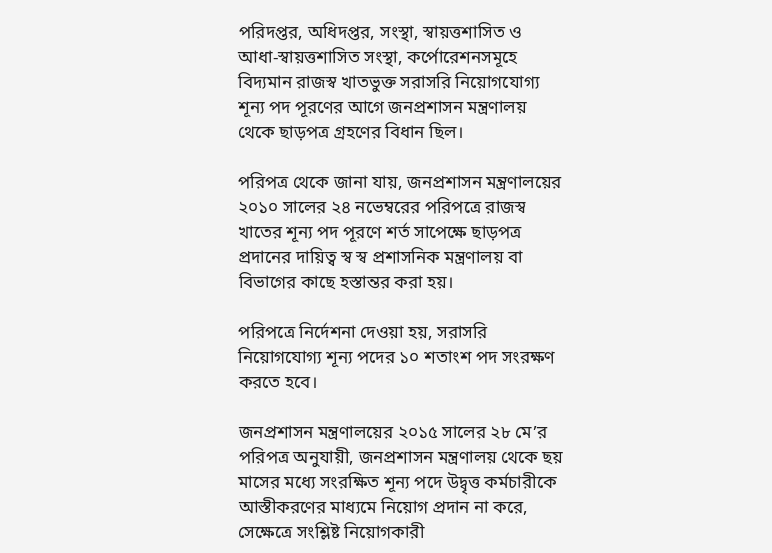পরিদপ্তর, অধিদপ্তর, সংস্থা, স্বায়ত্তশাসিত ও আধা-স্বায়ত্তশাসিত সংস্থা, কর্পোরেশনসমূহে বিদ্যমান রাজস্ব খাতভুক্ত সরাসরি নিয়োগযোগ্য শূন্য পদ পূরণের আগে জনপ্রশাসন মন্ত্রণালয় থেকে ছাড়পত্র গ্রহণের বিধান ছিল।

পরিপত্র থেকে জানা যায়, জনপ্রশাসন মন্ত্রণালয়ের ২০১০ সালের ২৪ নভেম্বরের পরিপত্রে রাজস্ব খাতের শূন্য পদ পূরণে শর্ত সাপেক্ষে ছাড়পত্র প্রদানের দায়িত্ব স্ব স্ব প্রশাসনিক মন্ত্রণালয় বা বিভাগের কাছে হস্তান্তর করা হয়।

পরিপত্রে নির্দেশনা দেওয়া হয়, সরাসরি নিয়োগযোগ্য শূন্য পদের ১০ শতাংশ পদ সংরক্ষণ করতে হবে।

জনপ্রশাসন মন্ত্রণালয়ের ২০১৫ সালের ২৮ মে’র পরিপত্র অনুযায়ী, জনপ্রশাসন মন্ত্রণালয় থেকে ছয় মাসের মধ্যে সংরক্ষিত শূন্য পদে উদ্বৃত্ত কর্মচারীকে আস্তীকরণের মাধ্যমে নিয়োগ প্রদান না করে, সেক্ষেত্রে সংশ্লিষ্ট নিয়োগকারী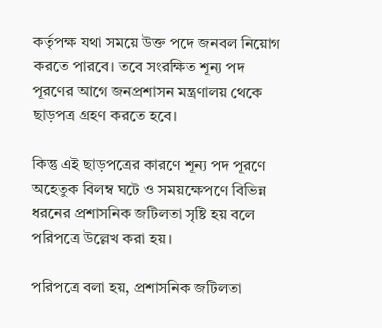কর্তৃপক্ষ যথা সময়ে উক্ত পদে জনবল নিয়োগ করতে পারবে। তবে সংরক্ষিত শূন্য পদ পূরণের আগে জনপ্রশাসন মন্ত্রণালয় থেকে ছাড়পত্র গ্রহণ করতে হবে।

কিন্তু এই ছাড়পত্রের কারণে শূন্য পদ পূরণে অহেতুক বিলম্ব ঘটে ও সময়ক্ষেপণে বিভিন্ন ধরনের প্রশাসনিক জটিলতা সৃষ্টি হয় বলে পরিপত্রে উল্লেখ করা হয়।

পরিপত্রে বলা হয়, প্রশাসনিক জটিলতা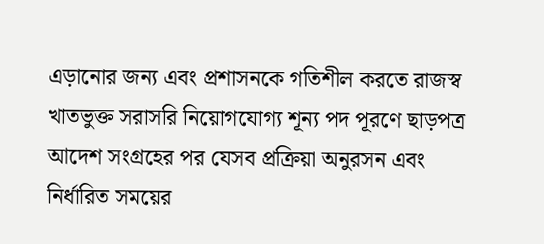এড়ানোর জন্য এবং প্রশাসনকে গতিশীল করতে রাজস্ব খাতভুক্ত সরাসরি নিয়োগযোগ্য শূন্য পদ পূরণে ছাড়পত্র আদেশ সংগ্রহের পর যেসব প্রক্রিয়া অনুরসন এবং নির্ধারিত সময়ের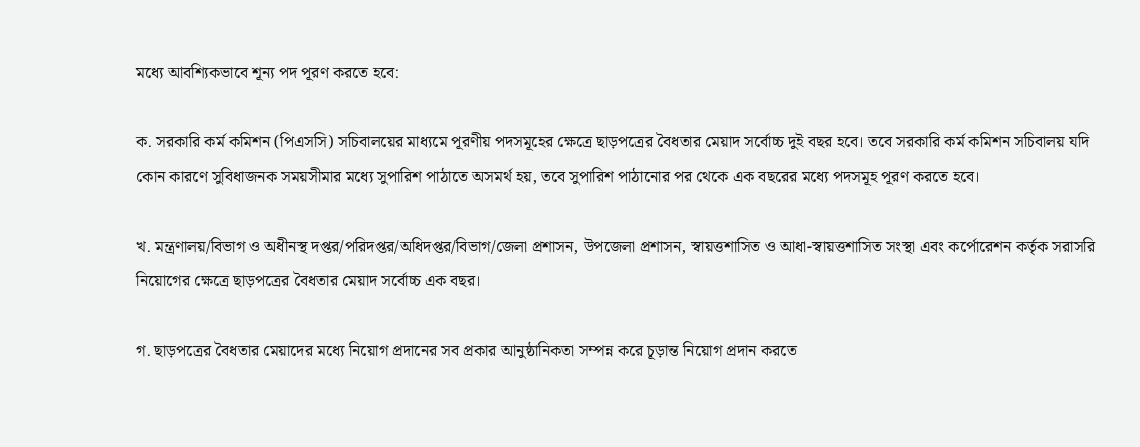মধ্যে আবশ্যিকভাবে শূন্য পদ পূরণ করতে হবে:

ক. সরকারি কর্ম কমিশন (পিএসসি) সচিবালয়ের মাধ্যমে পূরণীয় পদসমূহের ক্ষেত্রে ছাড়পত্রের বৈধতার মেয়াদ সর্বোচ্চ দুই বছর হবে। তবে সরকারি কর্ম কমিশন সচিবালয় যদি কোন কারণে সুবিধাজনক সময়সীমার মধ্যে সুপারিশ পাঠাতে অসমর্থ হয়, তবে সুপারিশ পাঠানোর পর থেকে এক বছরের মধ্যে পদসমূহ পূরণ করতে হবে।

খ. মন্ত্রণালয়/বিভাগ ও অধীনস্থ দপ্তর/পরিদপ্তর/অধিদপ্তর/বিভাগ/জেলা প্রশাসন, উপজেলা প্রশাসন, স্বায়ত্তশাসিত ও আধা-স্বায়ত্তশাসিত সংস্থা এবং কর্পোরেশন কর্তৃক সরাসরি নিয়োগের ক্ষেত্রে ছাড়পত্রের বৈধতার মেয়াদ সর্বোচ্চ এক বছর।

গ. ছাড়পত্রের বৈধতার মেয়াদের মধ্যে নিয়োগ প্রদানের সব প্রকার আনুষ্ঠানিকতা সম্পন্ন করে চূড়ান্ত নিয়োগ প্রদান করতে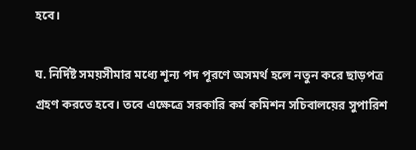হবে।

ঘ. নির্দিষ্ট সময়সীমার মধ্যে শূন্য পদ পূরণে অসমর্থ হলে নতুন করে ছাড়পত্র গ্রহণ করতে হবে। তবে এক্ষেত্রে সরকারি কর্ম কমিশন সচিবালয়ের সুপারিশ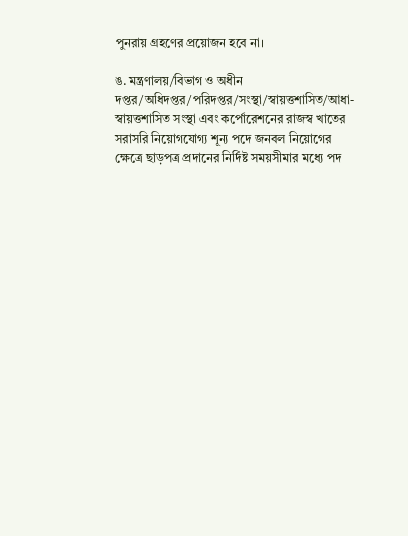পুনরায় গ্রহণের প্রয়োজন হবে না।

ঙ. মন্ত্রণালয়/বিভাগ ও অধীন দপ্তর/অধিদপ্তর/পরিদপ্তর/সংস্থা/স্বায়ত্তশাসিত/আধা-স্বায়ত্তশাসিত সংস্থা এবং কর্পোরেশনের রাজস্ব খাতের সরাসরি নিয়োগযোগ্য শূন্য পদে জনবল নিয়োগের ক্ষেত্রে ছাড়পত্র প্রদানের নির্দিষ্ট সময়সীমার মধ্যে পদ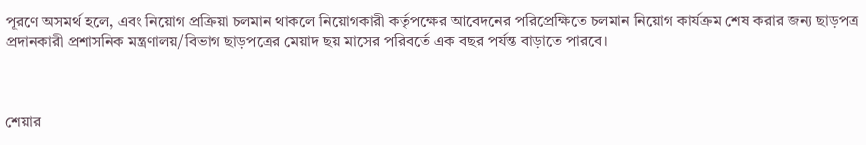পূরণে অসমর্থ হলে, এবং নিয়োগ প্রক্রিয়া চলমান থাকলে নিয়োগকারী কর্তৃপক্ষের আবেদনের পরিপ্রেক্ষিতে চলমান নিয়োগ কার্যক্রম শেষ করার জন্য ছাড়পত্র প্রদানকারী প্রশাসনিক মন্ত্রণালয়/বিভাগ ছাড়পত্রের মেয়াদ ছয় মাসের পরিবর্তে এক বছর পর্যন্ত বাড়াতে পারবে।



শেয়ার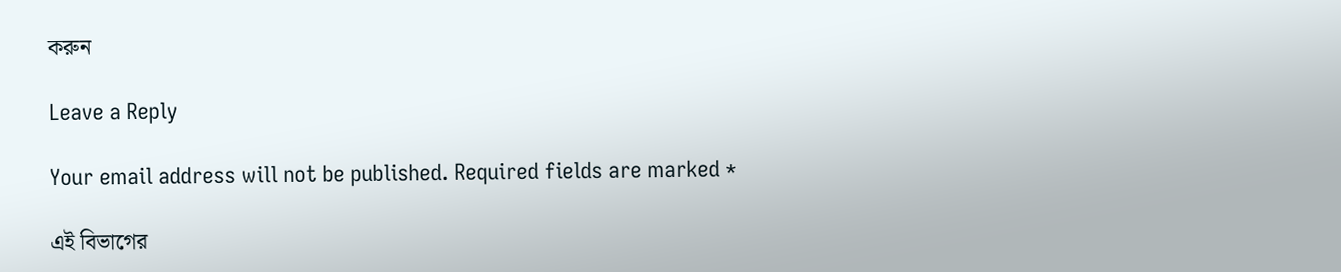করুন

Leave a Reply

Your email address will not be published. Required fields are marked *

এই বিভাগের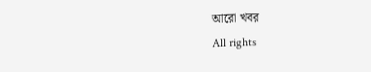আরো খবর
All rights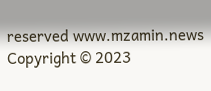reserved www.mzamin.news Copyright © 2023